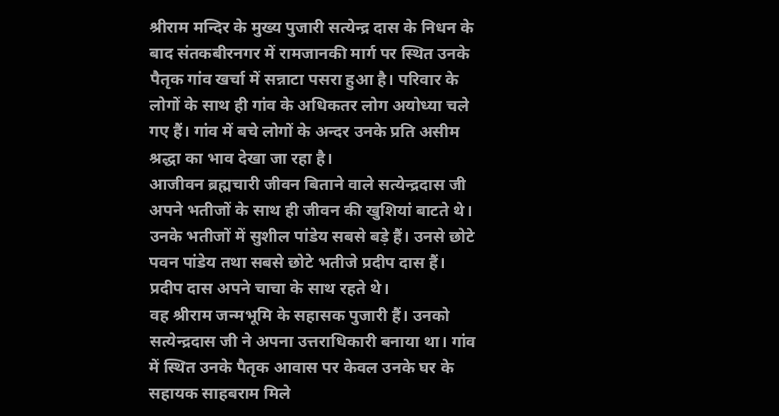श्रीराम मन्दिर के मुख्य पुजारी सत्येन्द्र दास के निधन के बाद संतकबीरनगर में रामजानकी मार्ग पर स्थित उनके पैतृक गांव खर्चा में सन्नाटा पसरा हुआ है। परिवार के लोगों के साथ ही गांव के अधिकतर लोग अयोध्या चले गए हैं। गांव में बचे लोगों के अन्दर उनके प्रति असीम श्रद्धा का भाव देखा जा रहा है।
आजीवन ब्रह्मचारी जीवन बिताने वाले सत्येन्द्रदास जी अपने भतीजों के साथ ही जीवन की खुशियां बाटते थे। उनके भतीजों में सुशील पांडेय सबसे बड़े हैं। उनसे छोटे पवन पांडेय तथा सबसे छोटे भतीजे प्रदीप दास हैं। प्रदीप दास अपने चाचा के साथ रहते थे।
वह श्रीराम जन्मभूमि के सहासक पुजारी हैं। उनको सत्येन्द्रदास जी ने अपना उत्तराधिकारी बनाया था। गांव में स्थित उनके पैतृक आवास पर केवल उनके घर के सहायक साहबराम मिले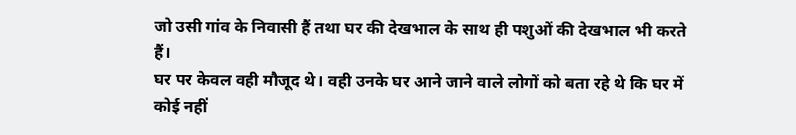जो उसी गांव के निवासी हैं तथा घर की देखभाल के साथ ही पशुओं की देखभाल भी करते हैं।
घर पर केवल वही मौजूद थे। वही उनके घर आने जाने वाले लोगों को बता रहे थे कि घर में कोई नहीं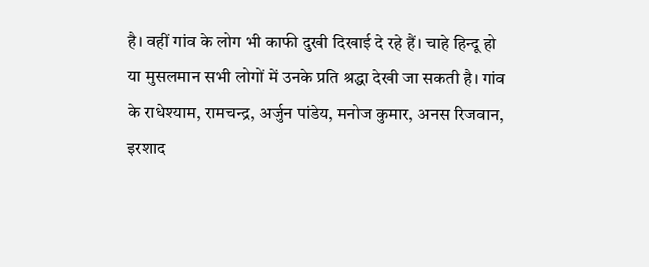है। वहीं गांव के लोग भी काफी दुखी दिखाई दे रहे हैं। चाहे हिन्दू हो या मुसलमान सभी लोगों में उनके प्रति श्रद्धा देखी जा सकती है। गांव के राधेश्याम, रामचन्द्र, अर्जुन पांडेय, मनोज कुमार, अनस रिजवान, इरशाद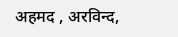अहमद , अरविन्द,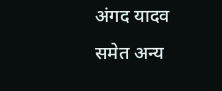अंगद यादव समेत अन्य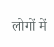लोगों में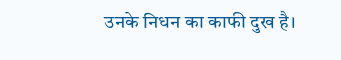उनके निधन का काफी दुख है।